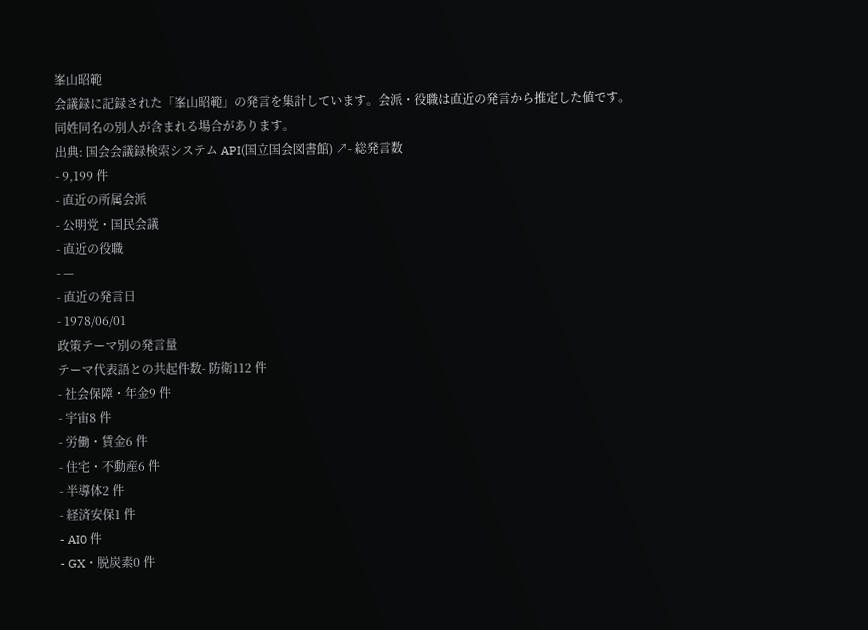峯山昭範
会議録に記録された「峯山昭範」の発言を集計しています。会派・役職は直近の発言から推定した値です。同姓同名の別人が含まれる場合があります。
出典: 国会会議録検索システム API(国立国会図書館) ↗- 総発言数
- 9,199 件
- 直近の所属会派
- 公明党・国民会議
- 直近の役職
- —
- 直近の発言日
- 1978/06/01
政策テーマ別の発言量
テーマ代表語との共起件数- 防衛112 件
- 社会保障・年金9 件
- 宇宙8 件
- 労働・賃金6 件
- 住宅・不動産6 件
- 半導体2 件
- 経済安保1 件
- AI0 件
- GX・脱炭素0 件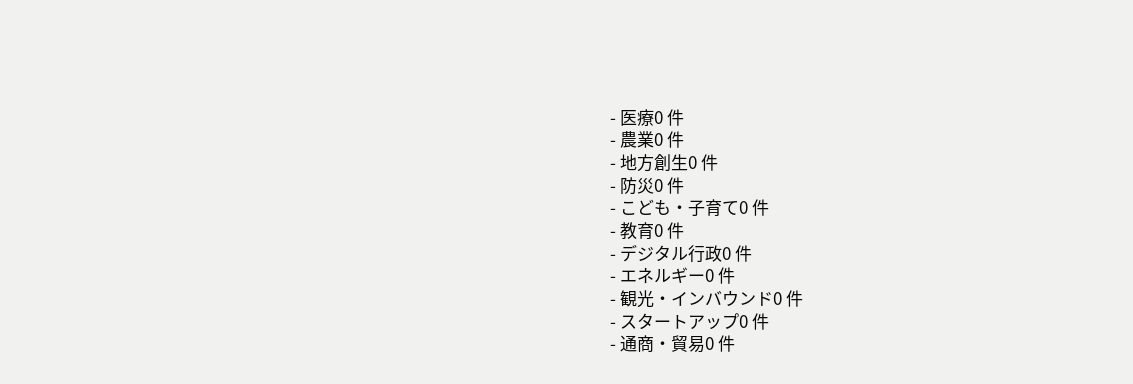- 医療0 件
- 農業0 件
- 地方創生0 件
- 防災0 件
- こども・子育て0 件
- 教育0 件
- デジタル行政0 件
- エネルギー0 件
- 観光・インバウンド0 件
- スタートアップ0 件
- 通商・貿易0 件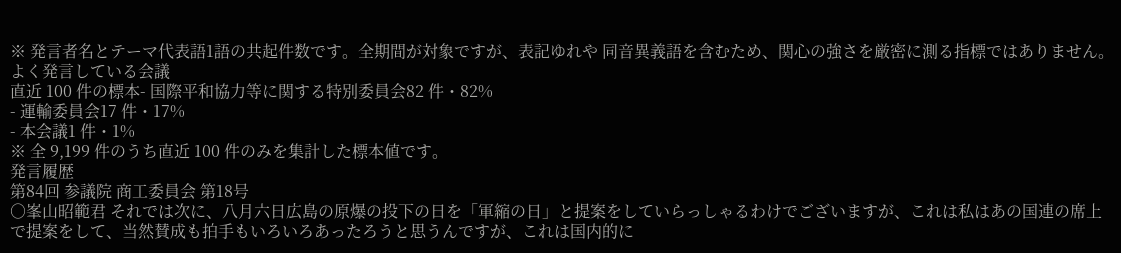※ 発言者名とテーマ代表語1語の共起件数です。全期間が対象ですが、表記ゆれや 同音異義語を含むため、関心の強さを厳密に測る指標ではありません。
よく発言している会議
直近 100 件の標本- 国際平和協力等に関する特別委員会82 件・82%
- 運輸委員会17 件・17%
- 本会議1 件・1%
※ 全 9,199 件のうち直近 100 件のみを集計した標本値です。
発言履歴
第84回 参議院 商工委員会 第18号
○峯山昭範君 それでは次に、八月六日広島の原爆の投下の日を「軍縮の日」と提案をしていらっしゃるわけでございますが、これは私はあの国連の席上で提案をして、当然賛成も拍手もいろいろあったろうと思うんですが、これは国内的に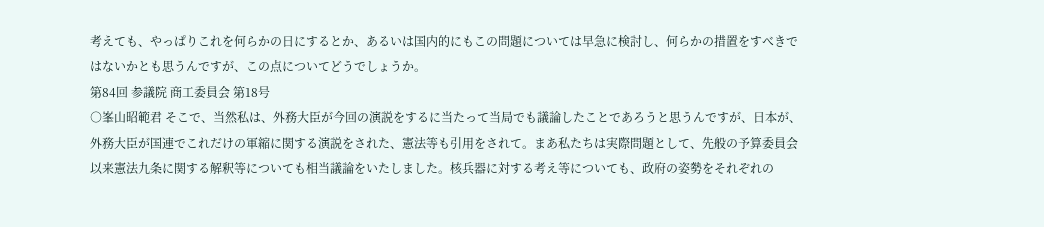考えても、やっぱりこれを何らかの日にするとか、あるいは国内的にもこの問題については早急に検討し、何らかの措置をすべきではないかとも思うんですが、この点についてどうでしょうか。
第84回 参議院 商工委員会 第18号
○峯山昭範君 そこで、当然私は、外務大臣が今回の演説をするに当たって当局でも議論したことであろうと思うんですが、日本が、外務大臣が国連でこれだけの軍縮に関する演説をされた、憲法等も引用をされて。まあ私たちは実際問題として、先般の予算委員会以来憲法九条に関する解釈等についても相当議論をいたしました。核兵器に対する考え等についても、政府の姿勢をそれぞれの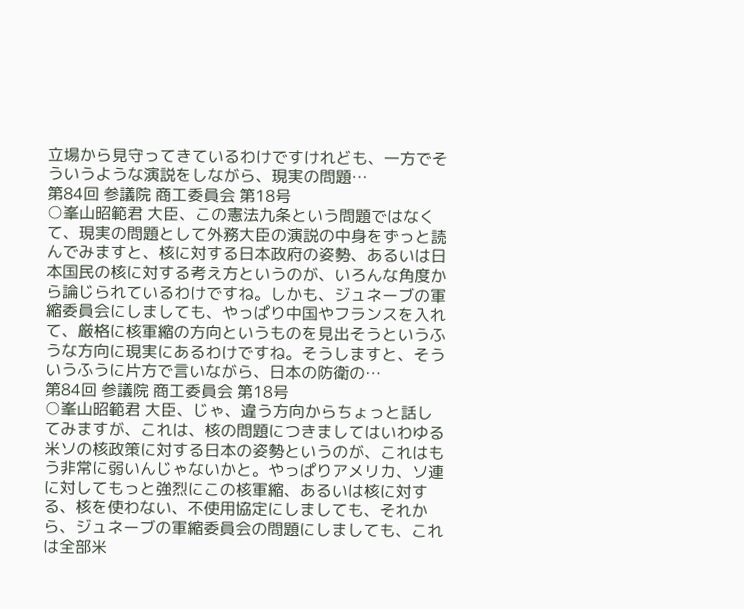立場から見守ってきているわけですけれども、一方でそういうような演説をしながら、現実の問題…
第84回 参議院 商工委員会 第18号
○峯山昭範君 大臣、この憲法九条という問題ではなくて、現実の問題として外務大臣の演説の中身をずっと読んでみますと、核に対する日本政府の姿勢、あるいは日本国民の核に対する考え方というのが、いろんな角度から論じられているわけですね。しかも、ジュネーブの軍縮委員会にしましても、やっぱり中国やフランスを入れて、厳格に核軍縮の方向というものを見出そうというふうな方向に現実にあるわけですね。そうしますと、そういうふうに片方で言いながら、日本の防衛の…
第84回 参議院 商工委員会 第18号
○峯山昭範君 大臣、じゃ、違う方向からちょっと話してみますが、これは、核の問題につきましてはいわゆる米ソの核政策に対する日本の姿勢というのが、これはもう非常に弱いんじゃないかと。やっぱりアメリカ、ソ連に対してもっと強烈にこの核軍縮、あるいは核に対する、核を使わない、不使用協定にしましても、それから、ジュネーブの軍縮委員会の問題にしましても、これは全部米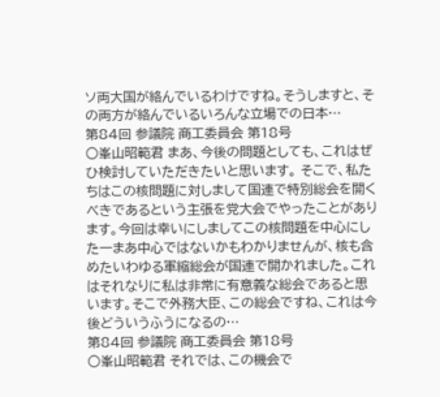ソ両大国が絡んでいるわけですね。そうしますと、その両方が絡んでいるいろんな立場での日本…
第84回 参議院 商工委員会 第18号
○峯山昭範君 まあ、今後の問題としても、これはぜひ検討していただきたいと思います。 そこで、私たちはこの核問題に対しまして国連で特別総会を開くべきであるという主張を党大会でやったことがあります。今回は幸いにしましてこの核問題を中心にした一まあ中心ではないかもわかりませんが、核も含めたいわゆる軍縮総会が国連で開かれました。これはそれなりに私は非常に有意義な総会であると思います。そこで外務大臣、この総会ですね、これは今後どういうふうになるの…
第84回 参議院 商工委員会 第18号
○峯山昭範君 それでは、この機会で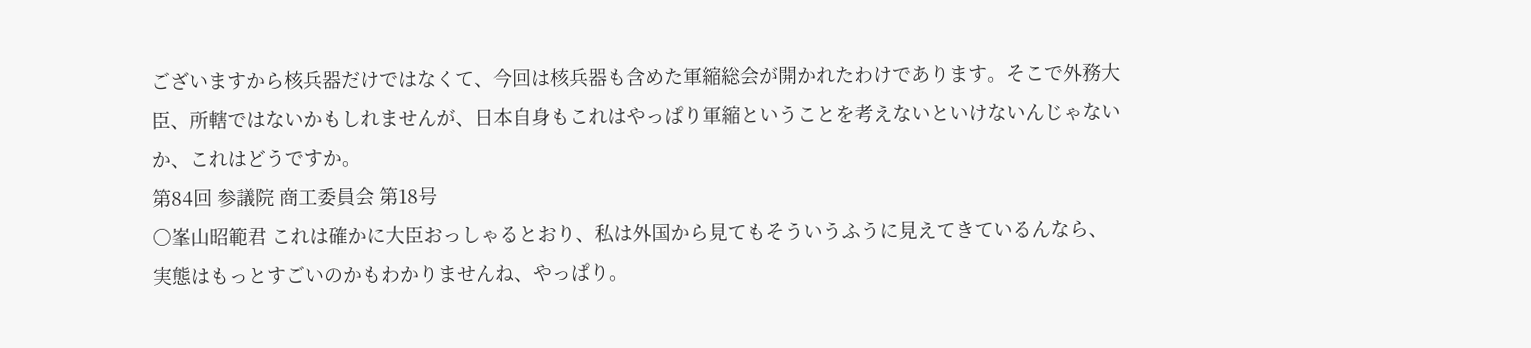ございますから核兵器だけではなくて、今回は核兵器も含めた軍縮総会が開かれたわけであります。そこで外務大臣、所轄ではないかもしれませんが、日本自身もこれはやっぱり軍縮ということを考えないといけないんじゃないか、これはどうですか。
第84回 参議院 商工委員会 第18号
○峯山昭範君 これは確かに大臣おっしゃるとおり、私は外国から見てもそういうふうに見えてきているんなら、実態はもっとすごいのかもわかりませんね、やっぱり。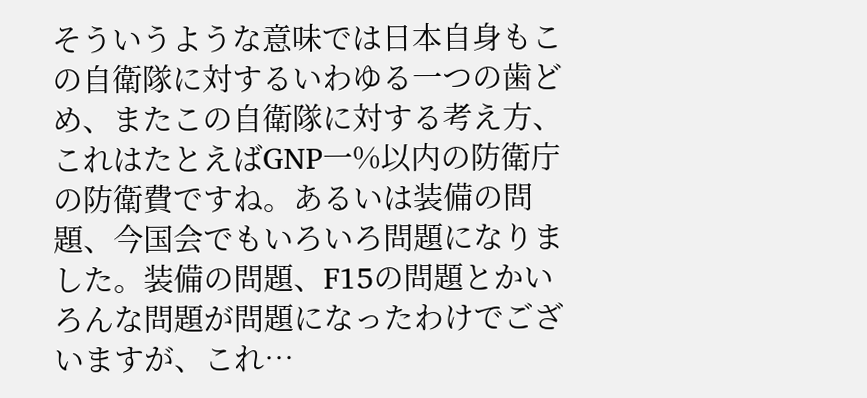そういうような意味では日本自身もこの自衛隊に対するいわゆる一つの歯どめ、またこの自衛隊に対する考え方、これはたとえばGNP一%以内の防衛庁の防衛費ですね。あるいは装備の問題、今国会でもいろいろ問題になりました。装備の問題、F15の問題とかいろんな問題が問題になったわけでございますが、これ…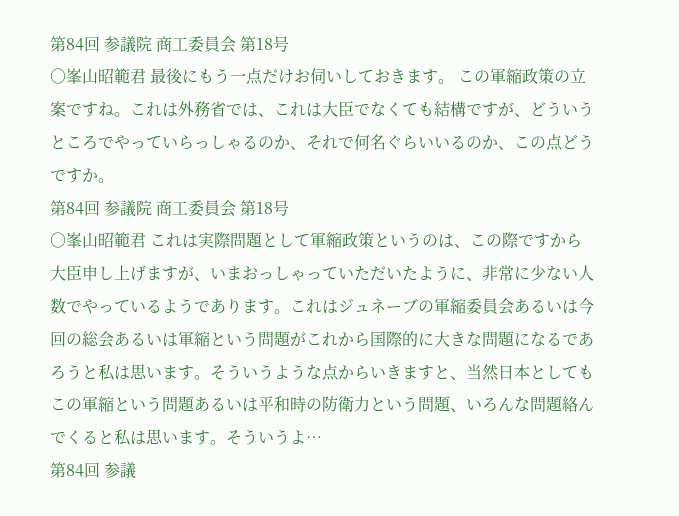第84回 参議院 商工委員会 第18号
○峯山昭範君 最後にもう一点だけお伺いしておきます。 この軍縮政策の立案ですね。これは外務省では、これは大臣でなくても結構ですが、どういうところでやっていらっしゃるのか、それで何名ぐらいいるのか、この点どうですか。
第84回 参議院 商工委員会 第18号
○峯山昭範君 これは実際問題として軍縮政策というのは、この際ですから大臣申し上げますが、いまおっしゃっていただいたように、非常に少ない人数でやっているようであります。これはジュネーブの軍縮委員会あるいは今回の総会あるいは軍縮という問題がこれから国際的に大きな問題になるであろうと私は思います。そういうような点からいきますと、当然日本としてもこの軍縮という問題あるいは平和時の防衛力という問題、いろんな問題絡んでくると私は思います。そういうよ…
第84回 参議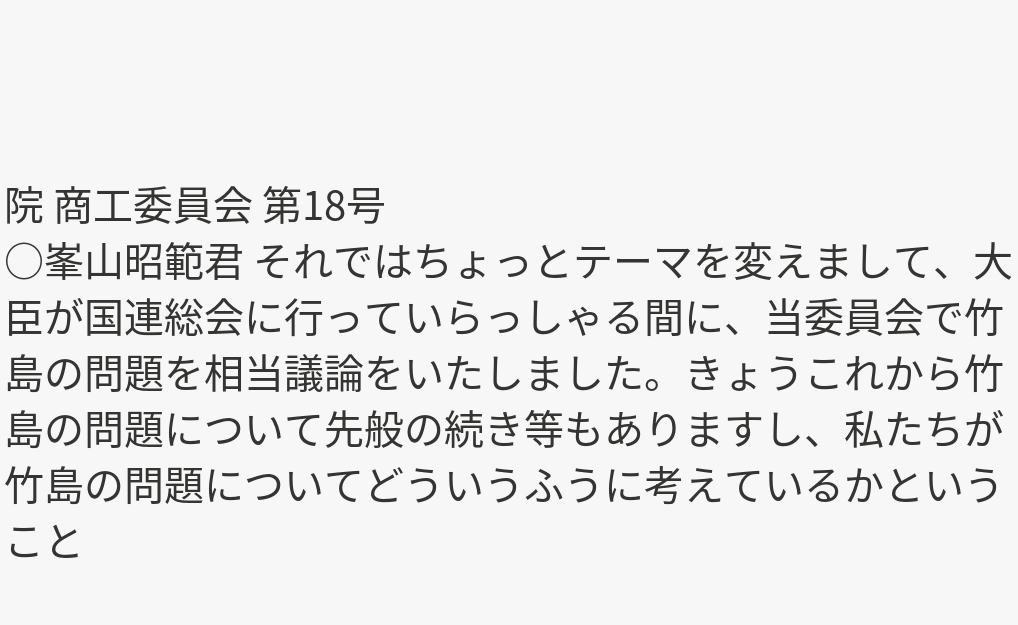院 商工委員会 第18号
○峯山昭範君 それではちょっとテーマを変えまして、大臣が国連総会に行っていらっしゃる間に、当委員会で竹島の問題を相当議論をいたしました。きょうこれから竹島の問題について先般の続き等もありますし、私たちが竹島の問題についてどういうふうに考えているかということ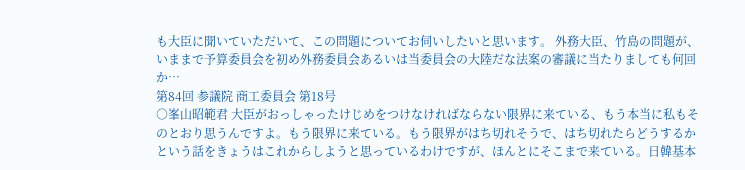も大臣に聞いていただいて、この問題についてお伺いしたいと思います。 外務大臣、竹島の問題が、いままで予算委員会を初め外務委員会あるいは当委員会の大陸だな法案の審議に当たりましても何回か…
第84回 参議院 商工委員会 第18号
○峯山昭範君 大臣がおっしゃったけじめをつけなければならない限界に来ている、もう本当に私もそのとおり思うんですよ。もう限界に来ている。もう限界がはち切れそうで、はち切れたらどうするかという話をきょうはこれからしようと思っているわけですが、ほんとにそこまで来ている。日韓基本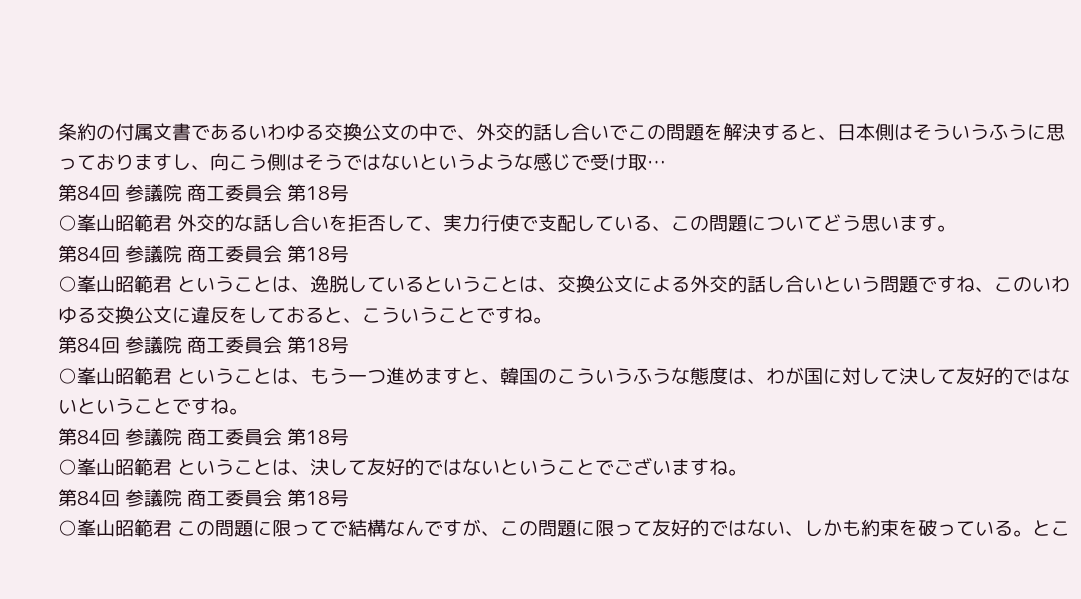条約の付属文書であるいわゆる交換公文の中で、外交的話し合いでこの問題を解決すると、日本側はそういうふうに思っておりますし、向こう側はそうではないというような感じで受け取…
第84回 参議院 商工委員会 第18号
○峯山昭範君 外交的な話し合いを拒否して、実力行使で支配している、この問題についてどう思います。
第84回 参議院 商工委員会 第18号
○峯山昭範君 ということは、逸脱しているということは、交換公文による外交的話し合いという問題ですね、このいわゆる交換公文に違反をしておると、こういうことですね。
第84回 参議院 商工委員会 第18号
○峯山昭範君 ということは、もう一つ進めますと、韓国のこういうふうな態度は、わが国に対して決して友好的ではないということですね。
第84回 参議院 商工委員会 第18号
○峯山昭範君 ということは、決して友好的ではないということでございますね。
第84回 参議院 商工委員会 第18号
○峯山昭範君 この問題に限ってで結構なんですが、この問題に限って友好的ではない、しかも約束を破っている。とこ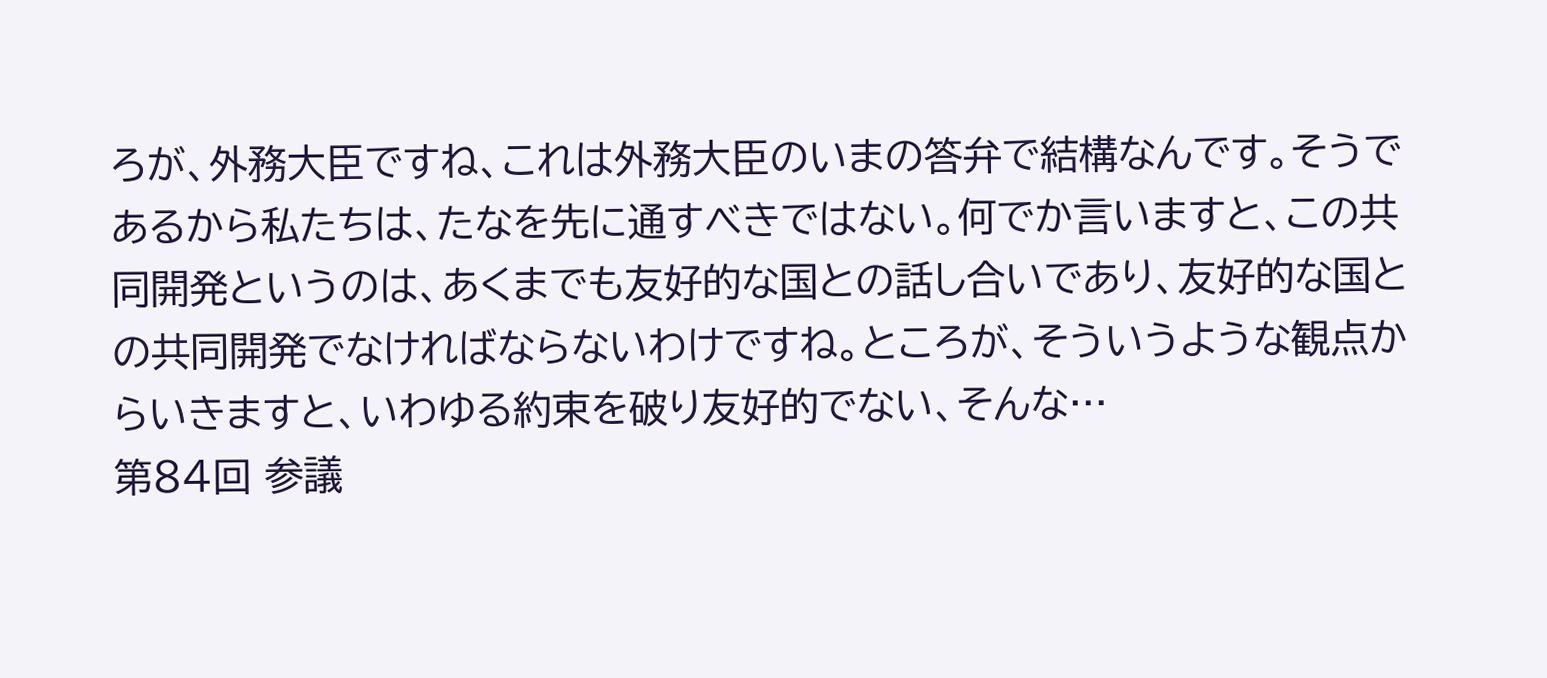ろが、外務大臣ですね、これは外務大臣のいまの答弁で結構なんです。そうであるから私たちは、たなを先に通すべきではない。何でか言いますと、この共同開発というのは、あくまでも友好的な国との話し合いであり、友好的な国との共同開発でなければならないわけですね。ところが、そういうような観点からいきますと、いわゆる約束を破り友好的でない、そんな…
第84回 参議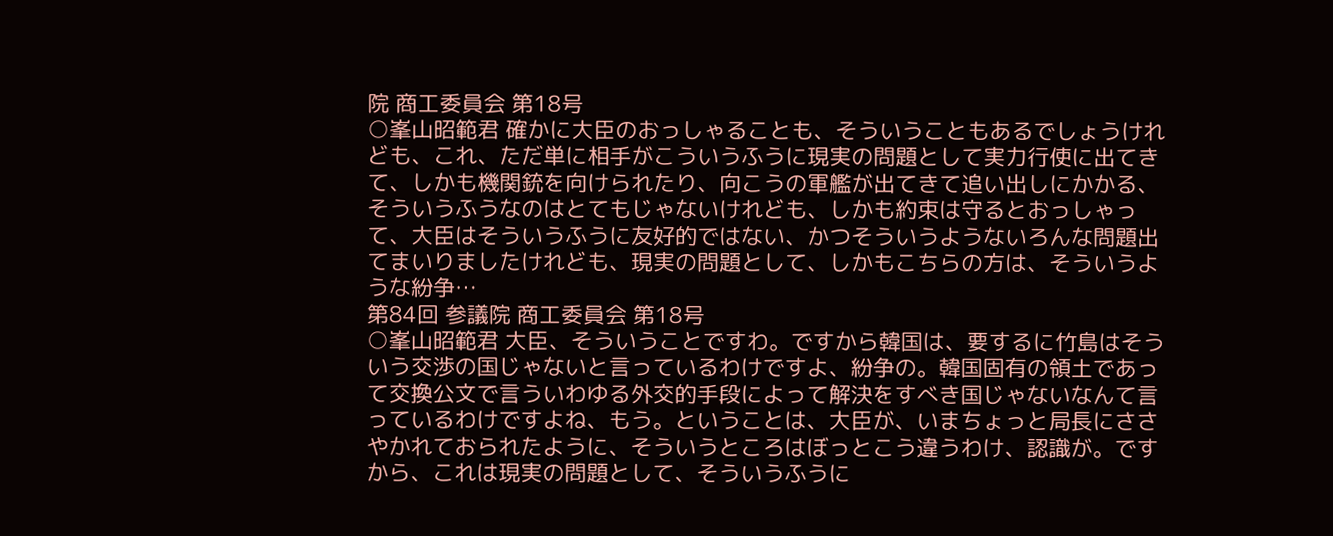院 商工委員会 第18号
○峯山昭範君 確かに大臣のおっしゃることも、そういうこともあるでしょうけれども、これ、ただ単に相手がこういうふうに現実の問題として実力行使に出てきて、しかも機関銃を向けられたり、向こうの軍艦が出てきて追い出しにかかる、そういうふうなのはとてもじゃないけれども、しかも約束は守るとおっしゃって、大臣はそういうふうに友好的ではない、かつそういうようないろんな問題出てまいりましたけれども、現実の問題として、しかもこちらの方は、そういうような紛争…
第84回 参議院 商工委員会 第18号
○峯山昭範君 大臣、そういうことですわ。ですから韓国は、要するに竹島はそういう交渉の国じゃないと言っているわけですよ、紛争の。韓国固有の領土であって交換公文で言ういわゆる外交的手段によって解決をすべき国じゃないなんて言っているわけですよね、もう。ということは、大臣が、いまちょっと局長にささやかれておられたように、そういうところはぼっとこう違うわけ、認識が。ですから、これは現実の問題として、そういうふうに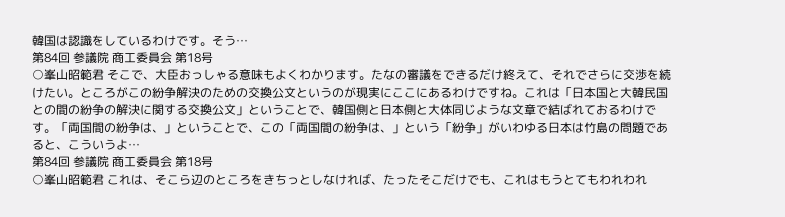韓国は認識をしているわけです。そう…
第84回 参議院 商工委員会 第18号
○峯山昭範君 そこで、大臣おっしゃる意味もよくわかります。たなの審議をできるだけ終えて、それでさらに交渉を続けたい。ところがこの紛争解決のための交換公文というのが現実にここにあるわけですね。これは「日本国と大韓民国との間の紛争の解決に関する交換公文」ということで、韓国側と日本側と大体同じような文章で結ばれておるわけです。「両国間の紛争は、」ということで、この「両国間の紛争は、」という「紛争」がいわゆる日本は竹島の問題であると、こういうよ…
第84回 参議院 商工委員会 第18号
○峯山昭範君 これは、そこら辺のところをきちっとしなければ、たったそこだけでも、これはもうとてもわれわれ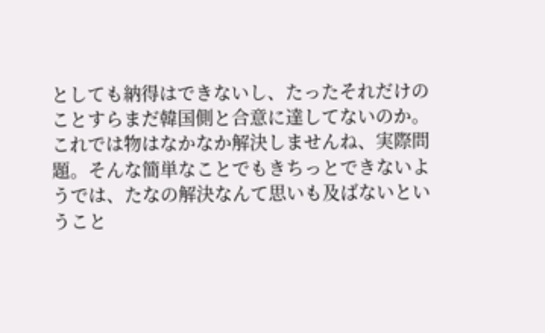としても納得はできないし、たったそれだけのことすらまだ韓国側と合意に達してないのか。これでは物はなかなか解決しませんね、実際問題。そんな簡単なことでもきちっとできないようでは、たなの解決なんて思いも及ばないということ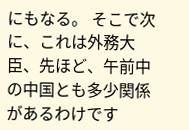にもなる。 そこで次に、これは外務大臣、先ほど、午前中の中国とも多少関係があるわけです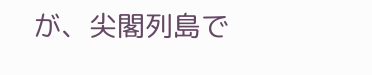が、尖閣列島で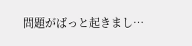問題がばっと起きまし…